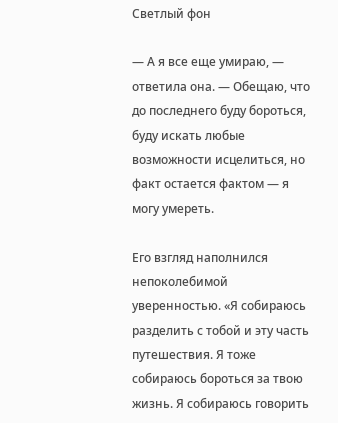Светлый фон

— А я все еще умираю, — ответила она. — Обещаю, что до последнего буду бороться, буду искать любые возможности исцелиться, но факт остается фактом — я могу умереть.

Его взгляд наполнился непоколебимой уверенностью. «Я собираюсь разделить с тобой и эту часть путешествия. Я тоже собираюсь бороться за твою жизнь. Я собираюсь говорить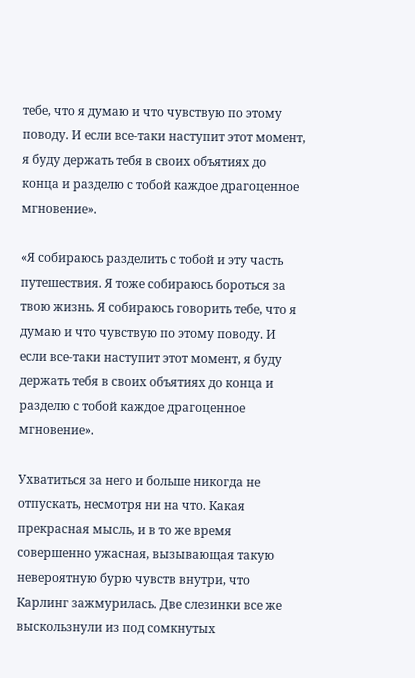тебе, что я думаю и что чувствую по этому поводу. И если все-таки наступит этот момент, я буду держать тебя в своих объятиях до конца и разделю с тобой каждое драгоценное мгновение».

«Я собираюсь разделить с тобой и эту часть путешествия. Я тоже собираюсь бороться за твою жизнь. Я собираюсь говорить тебе, что я думаю и что чувствую по этому поводу. И если все-таки наступит этот момент, я буду держать тебя в своих объятиях до конца и разделю с тобой каждое драгоценное мгновение».

Ухватиться за него и больше никогда не отпускать, несмотря ни на что. Какая прекрасная мысль, и в то же время совершенно ужасная, вызывающая такую невероятную бурю чувств внутри, что Карлинг зажмурилась. Две слезинки все же выскользнули из под сомкнутых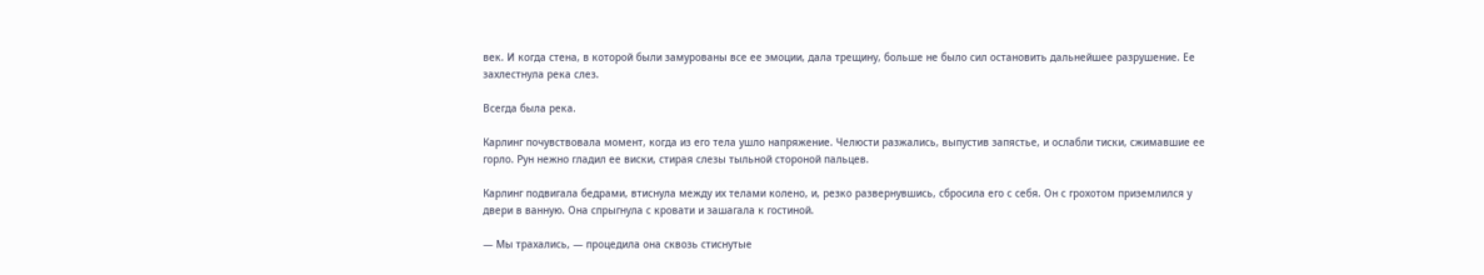век. И когда стена, в которой были замурованы все ее эмоции, дала трещину, больше не было сил остановить дальнейшее разрушение. Ее захлестнула река слез.

Всегда была река.

Карлинг почувствовала момент, когда из его тела ушло напряжение. Челюсти разжались, выпустив запястье, и ослабли тиски, сжимавшие ее горло. Рун нежно гладил ее виски, стирая слезы тыльной стороной пальцев.

Карлинг подвигала бедрами, втиснула между их телами колено, и, резко развернувшись, сбросила его с себя. Он с грохотом приземлился у двери в ванную. Она спрыгнула с кровати и зашагала к гостиной.

— Мы трахались, — процедила она сквозь стиснутые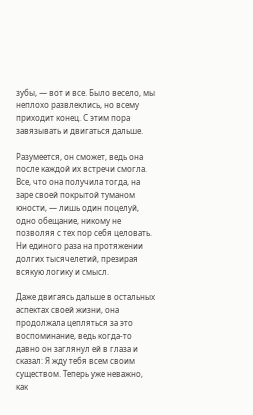зубы, — вот и все. Было весело, мы неплохо развлеклись, но всему приходит конец. С этим пора завязывать и двигаться дальше.

Разумеется, он сможет, ведь она после каждой их встречи смогла. Все, что она получила тогда, на заре своей покрытой туманом юности, — лишь один поцелуй, одно обещание, никому не позволяя с тех пор себя целовать. Ни единого раза на протяжении долгих тысячелетий, презирая всякую логику и смысл.

Даже двигаясь дальше в остальных аспектах своей жизни, она продолжала цепляться за это воспоминание, ведь когда-то давно он заглянул ей в глаза и сказал: Я жду тебя всем своим существом. Теперь уже неважно, как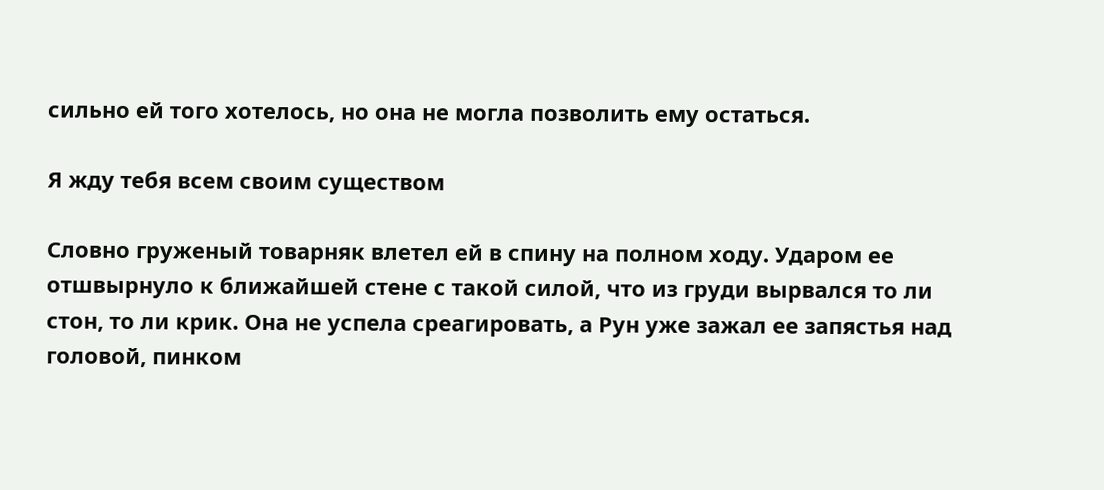сильно ей того хотелось, но она не могла позволить ему остаться.

Я жду тебя всем своим существом

Словно груженый товарняк влетел ей в спину на полном ходу. Ударом ее отшвырнуло к ближайшей стене с такой силой, что из груди вырвался то ли стон, то ли крик. Она не успела среагировать, а Рун уже зажал ее запястья над головой, пинком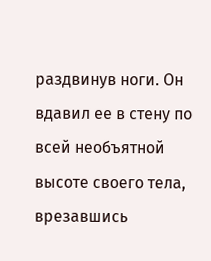раздвинув ноги. Он вдавил ее в стену по всей необъятной высоте своего тела, врезавшись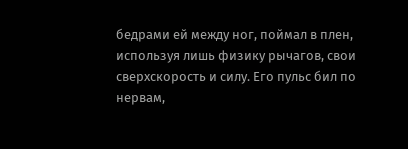бедрами ей между ног, поймал в плен, используя лишь физику рычагов, свои сверхскорость и силу. Его пульс бил по нервам,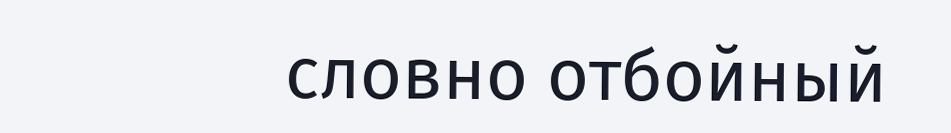словно отбойный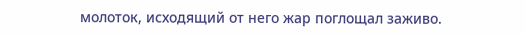молоток, исходящий от него жар поглощал заживо.